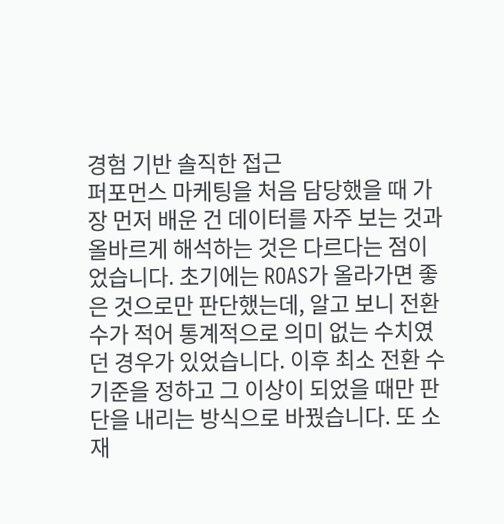경험 기반 솔직한 접근
퍼포먼스 마케팅을 처음 담당했을 때 가장 먼저 배운 건 데이터를 자주 보는 것과 올바르게 해석하는 것은 다르다는 점이었습니다. 초기에는 ROAS가 올라가면 좋은 것으로만 판단했는데, 알고 보니 전환 수가 적어 통계적으로 의미 없는 수치였던 경우가 있었습니다. 이후 최소 전환 수 기준을 정하고 그 이상이 되었을 때만 판단을 내리는 방식으로 바꿨습니다. 또 소재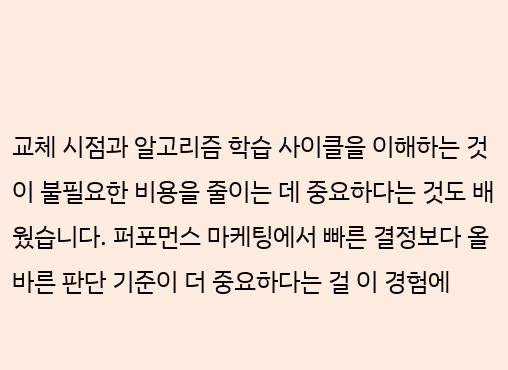교체 시점과 알고리즘 학습 사이클을 이해하는 것이 불필요한 비용을 줄이는 데 중요하다는 것도 배웠습니다. 퍼포먼스 마케팅에서 빠른 결정보다 올바른 판단 기준이 더 중요하다는 걸 이 경험에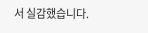서 실감했습니다.